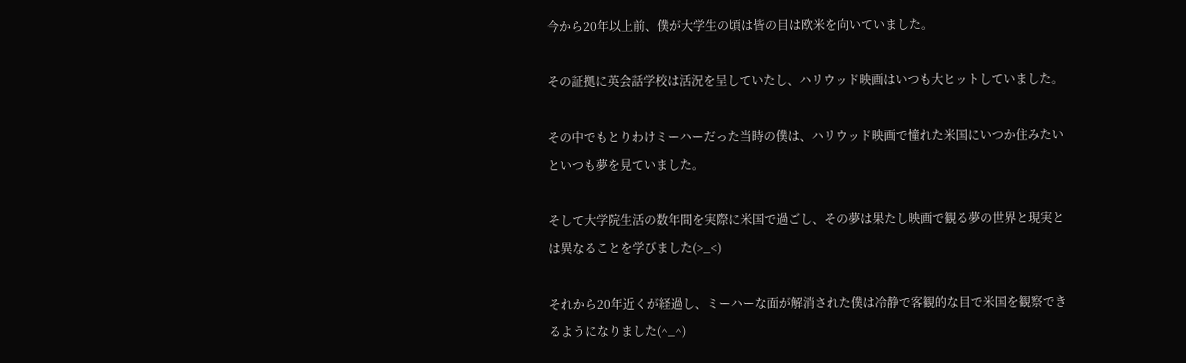今から20年以上前、僕が大学生の頃は皆の目は欧米を向いていました。

その証拠に英会話学校は活況を呈していたし、ハリウッド映画はいつも大ヒットしていました。

その中でもとりわけミーハーだった当時の僕は、ハリウッド映画で憧れた米国にいつか住みたいといつも夢を見ていました。

そして大学院生活の数年間を実際に米国で過ごし、その夢は果たし映画で観る夢の世界と現実とは異なることを学びました(>_<)

それから20年近くが経過し、ミーハーな面が解消された僕は冷静で客観的な目で米国を観察できるようになりました(^_^)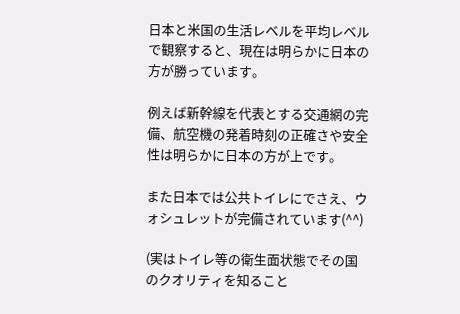日本と米国の生活レベルを平均レベルで観察すると、現在は明らかに日本の方が勝っています。

例えば新幹線を代表とする交通網の完備、航空機の発着時刻の正確さや安全性は明らかに日本の方が上です。

また日本では公共トイレにでさえ、ウォシュレットが完備されています(^^)

(実はトイレ等の衛生面状態でその国のクオリティを知ること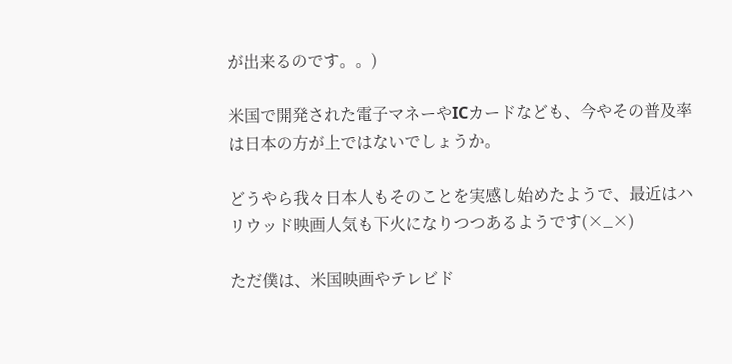が出来るのです。。)

米国で開発された電子マネーやICカードなども、今やその普及率は日本の方が上ではないでしょうか。

どうやら我々日本人もそのことを実感し始めたようで、最近はハリウッド映画人気も下火になりつつあるようです(×_×)

ただ僕は、米国映画やテレビド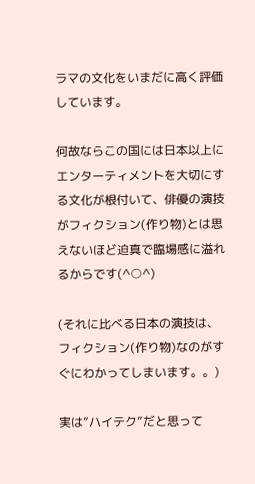ラマの文化をいまだに高く評価しています。

何故ならこの国には日本以上にエンターティメントを大切にする文化が根付いて、俳優の演技がフィクション(作り物)とは思えないほど迫真で臨場感に溢れるからです(^○^)

(それに比べる日本の演技は、フィクション(作り物)なのがすぐにわかってしまいます。。)

実は”ハイテク”だと思って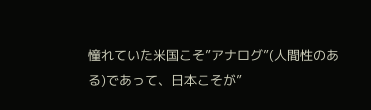憧れていた米国こそ”アナログ”(人間性のある)であって、日本こそが”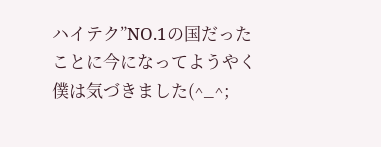ハイテク”NO.1の国だったことに今になってようやく僕は気づきました(^_^;